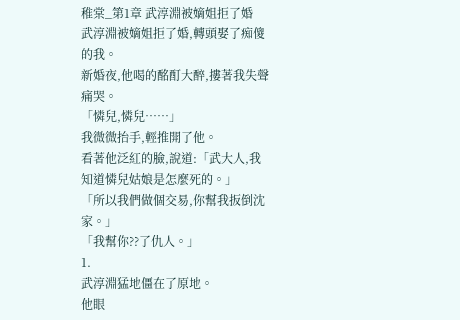稚棠_第1章 武淳淵被嫡姐拒了婚
武淳淵被嫡姐拒了婚,轉頭娶了痴傻的我。
新婚夜,他喝的酩酊大醉,摟著我失聲痛哭。
「憐兒,憐兒……」
我微微抬手,輕推開了他。
看著他泛紅的臉,說道:「武大人,我知道憐兒姑娘是怎麼死的。」
「所以我們做個交易,你幫我扳倒沈家。」
「我幫你??了仇人。」
1.
武淳淵猛地僵在了原地。
他眼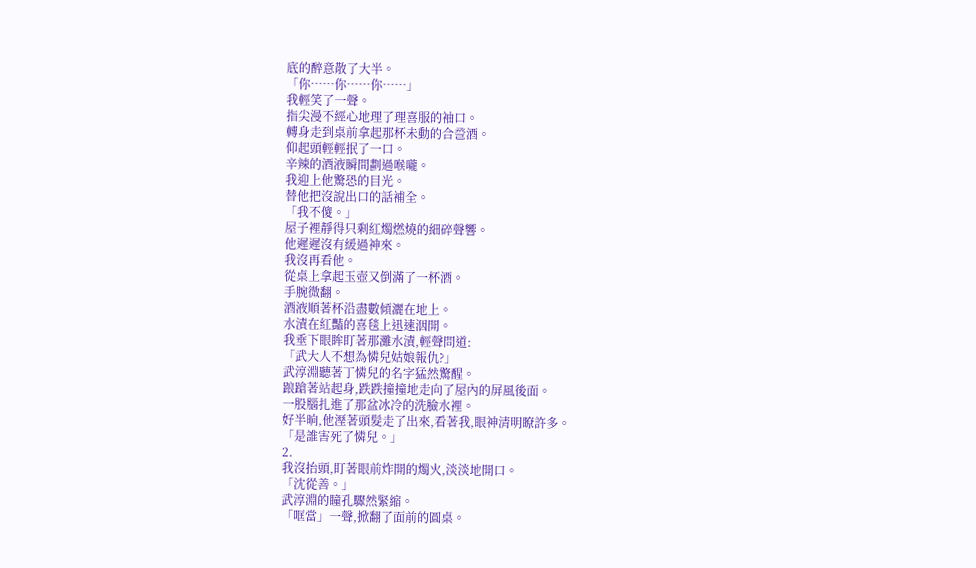底的醉意散了大半。
「你……你……你……」
我輕笑了一聲。
指尖漫不經心地理了理喜服的袖口。
轉身走到桌前拿起那杯未動的合巹酒。
仰起頭輕輕抿了一口。
辛辣的酒液瞬間劃過喉嚨。
我迎上他驚恐的目光。
替他把沒說出口的話補全。
「我不傻。」
屋子裡靜得只剩紅燭燃燒的細碎聲響。
他遲遲沒有緩過神來。
我沒再看他。
從桌上拿起玉壺又倒滿了一杯酒。
手腕微翻。
酒液順著杯沿盡數傾灑在地上。
水漬在紅豔的喜毯上迅速洇開。
我垂下眼眸盯著那灘水漬,輕聲問道:
「武大人不想為憐兒姑娘報仇?」
武淳淵聽著丁憐兒的名字猛然驚醒。
踉蹌著站起身,跌跌撞撞地走向了屋內的屏風後面。
一股腦扎進了那盆冰冷的洗臉水裡。
好半晌,他溼著頭髮走了出來,看著我,眼神清明瞭許多。
「是誰害死了憐兒。」
2.
我沒抬頭,盯著眼前炸開的燭火,淡淡地開口。
「沈從善。」
武淳淵的瞳孔驟然緊縮。
「哐當」一聲,掀翻了面前的圓桌。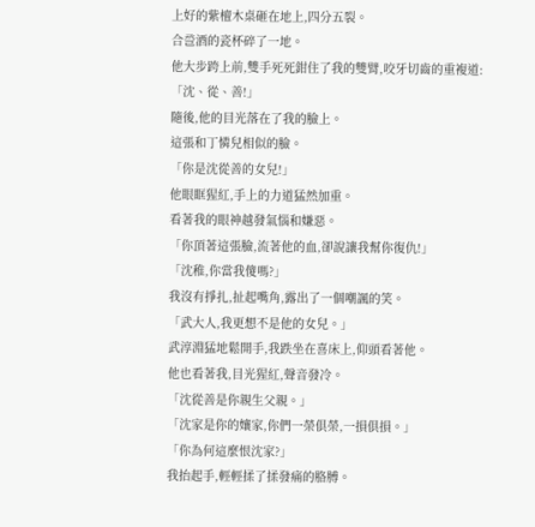上好的紫檀木桌砸在地上,四分五裂。
合巹酒的瓷杯碎了一地。
他大步跨上前,雙手死死鉗住了我的雙臂,咬牙切齒的重複道:
「沈、從、善!」
隨後,他的目光落在了我的臉上。
這張和丁憐兒相似的臉。
「你是沈從善的女兒!」
他眼眶猩紅,手上的力道猛然加重。
看著我的眼神越發氣惱和嫌惡。
「你頂著這張臉,流著他的血,卻說讓我幫你復仇!」
「沈稚,你當我傻嗎?」
我沒有掙扎,扯起嘴角,露出了一個嘲諷的笑。
「武大人,我更想不是他的女兒。」
武淳淵猛地鬆開手,我跌坐在喜床上,仰頭看著他。
他也看著我,目光猩紅,聲音發冷。
「沈從善是你親生父親。」
「沈家是你的孃家,你們一榮俱榮,一損俱損。」
「你為何這麼恨沈家?」
我抬起手,輕輕揉了揉發痛的胳膊。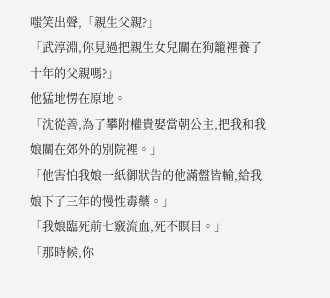嗤笑出聲,「親生父親?」
「武淳淵,你見過把親生女兒關在狗籠裡養了十年的父親嗎?」
他猛地愣在原地。
「沈從善,為了攀附權貴娶當朝公主,把我和我娘關在郊外的別院裡。」
「他害怕我娘一紙御狀告的他滿盤皆輸,給我娘下了三年的慢性毒藥。」
「我娘臨死前七竅流血,死不瞑目。」
「那時候,你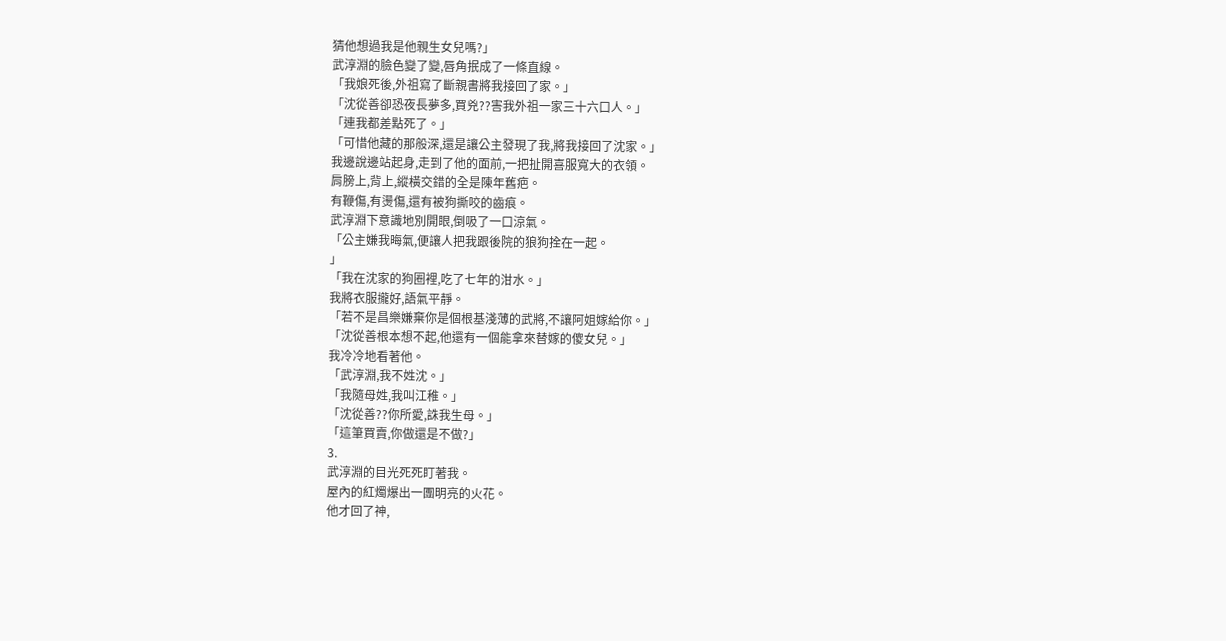猜他想過我是他親生女兒嗎?」
武淳淵的臉色變了變,唇角抿成了一條直線。
「我娘死後,外祖寫了斷親書將我接回了家。」
「沈從善卻恐夜長夢多,買兇??害我外祖一家三十六口人。」
「連我都差點死了。」
「可惜他藏的那般深,還是讓公主發現了我,將我接回了沈家。」
我邊說邊站起身,走到了他的面前,一把扯開喜服寬大的衣領。
肩膀上,背上,縱橫交錯的全是陳年舊疤。
有鞭傷,有燙傷,還有被狗撕咬的齒痕。
武淳淵下意識地別開眼,倒吸了一口涼氣。
「公主嫌我晦氣,便讓人把我跟後院的狼狗拴在一起。
」
「我在沈家的狗圈裡,吃了七年的泔水。」
我將衣服攏好,語氣平靜。
「若不是昌樂嫌棄你是個根基淺薄的武將,不讓阿姐嫁給你。」
「沈從善根本想不起,他還有一個能拿來替嫁的傻女兒。」
我冷冷地看著他。
「武淳淵,我不姓沈。」
「我隨母姓,我叫江稚。」
「沈從善??你所愛,誅我生母。」
「這筆買賣,你做還是不做?」
3.
武淳淵的目光死死盯著我。
屋內的紅燭爆出一團明亮的火花。
他才回了神,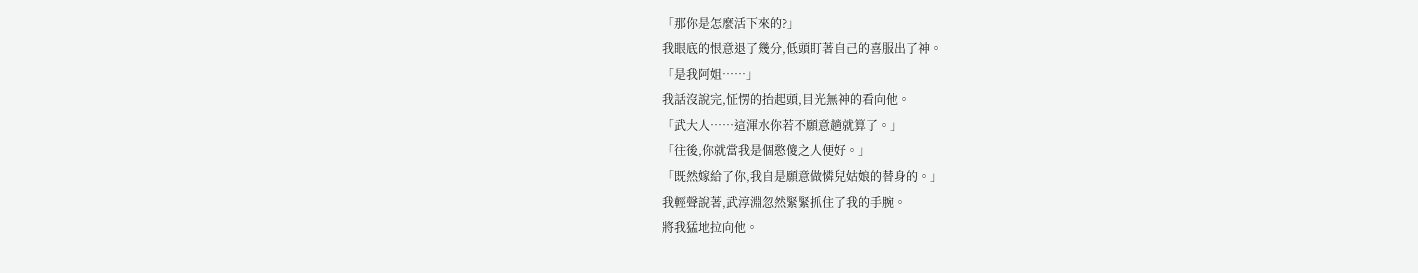「那你是怎麼活下來的?」
我眼底的恨意退了幾分,低頭盯著自己的喜服出了神。
「是我阿姐……」
我話沒說完,怔愣的抬起頭,目光無神的看向他。
「武大人……這渾水你若不願意趟就算了。」
「往後,你就當我是個憨傻之人便好。」
「既然嫁給了你,我自是願意做憐兒姑娘的替身的。」
我輕聲說著,武淳淵忽然緊緊抓住了我的手腕。
將我猛地拉向他。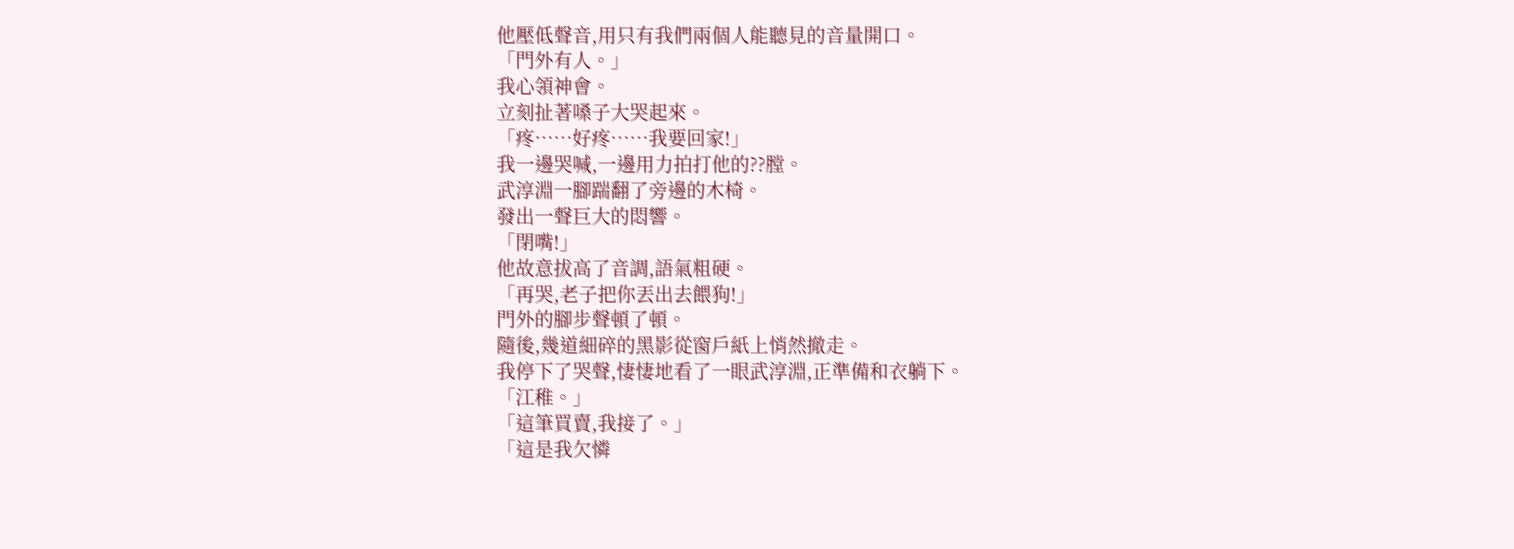他壓低聲音,用只有我們兩個人能聽見的音量開口。
「門外有人。」
我心領神會。
立刻扯著嗓子大哭起來。
「疼……好疼……我要回家!」
我一邊哭喊,一邊用力拍打他的??膛。
武淳淵一腳踹翻了旁邊的木椅。
發出一聲巨大的悶響。
「閉嘴!」
他故意拔高了音調,語氣粗硬。
「再哭,老子把你丟出去餵狗!」
門外的腳步聲頓了頓。
隨後,幾道細碎的黑影從窗戶紙上悄然撤走。
我停下了哭聲,悽悽地看了一眼武淳淵,正準備和衣躺下。
「江稚。」
「這筆買賣,我接了。」
「這是我欠憐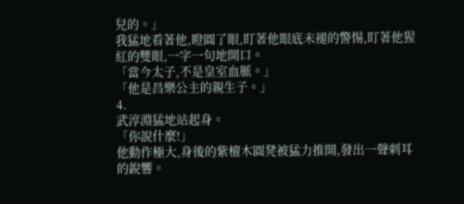兒的。」
我猛地看著他,瞪圓了眼,盯著他眼底未褪的警惕,盯著他猩紅的雙眼,一字一句地開口。
「當今太子,不是皇室血脈。」
「他是昌樂公主的親生子。」
4.
武淳淵猛地站起身。
「你說什麼!」
他動作極大,身後的紫檀木圓凳被猛力推開,發出一聲刺耳的銳響。